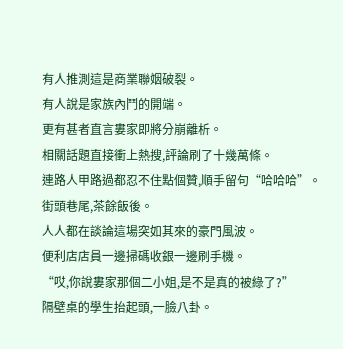有人推測這是商業聯姻破裂。
有人說是家族內鬥的開端。
更有甚者直言婁家即將分崩離析。
相關話題直接衝上熱搜,評論刷了十幾萬條。
連路人甲路過都忍不住點個贊,順手留句“哈哈哈”。
街頭巷尾,茶餘飯後。
人人都在談論這場突如其來的豪門風波。
便利店店員一邊掃碼收銀一邊刷手機。
“哎,你說婁家那個二小姐,是不是真的被綠了?”
隔壁桌的學生抬起頭,一臉八卦。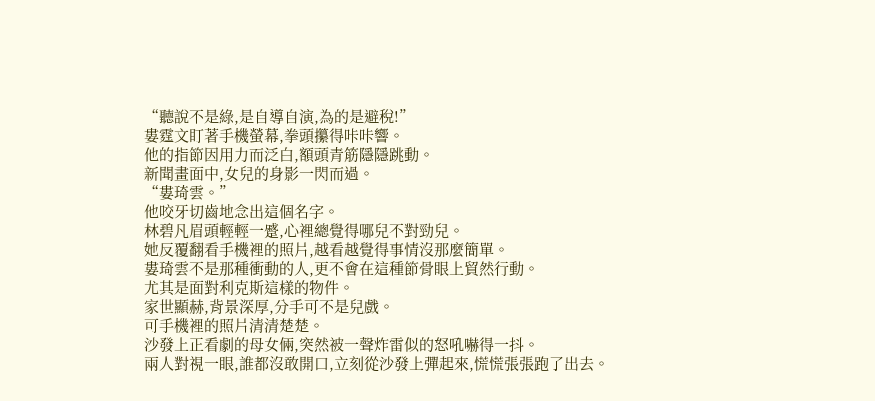“聽說不是綠,是自導自演,為的是避稅!”
婁霆文盯著手機螢幕,拳頭攥得咔咔響。
他的指節因用力而泛白,額頭青筋隱隱跳動。
新聞畫面中,女兒的身影一閃而過。
“婁琦雲。”
他咬牙切齒地念出這個名字。
林碧凡眉頭輕輕一蹙,心裡總覺得哪兒不對勁兒。
她反覆翻看手機裡的照片,越看越覺得事情沒那麼簡單。
婁琦雲不是那種衝動的人,更不會在這種節骨眼上貿然行動。
尤其是面對利克斯這樣的物件。
家世顯赫,背景深厚,分手可不是兒戲。
可手機裡的照片清清楚楚。
沙發上正看劇的母女倆,突然被一聲炸雷似的怒吼嚇得一抖。
兩人對視一眼,誰都沒敢開口,立刻從沙發上彈起來,慌慌張張跑了出去。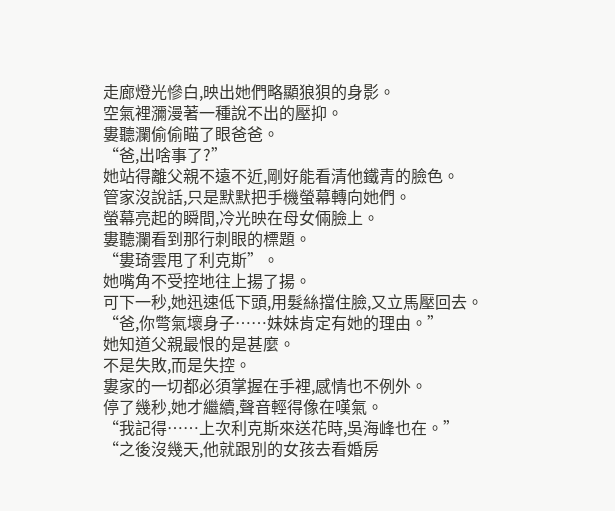走廊燈光慘白,映出她們略顯狼狽的身影。
空氣裡瀰漫著一種說不出的壓抑。
婁聽瀾偷偷瞄了眼爸爸。
“爸,出啥事了?”
她站得離父親不遠不近,剛好能看清他鐵青的臉色。
管家沒說話,只是默默把手機螢幕轉向她們。
螢幕亮起的瞬間,冷光映在母女倆臉上。
婁聽瀾看到那行刺眼的標題。
“婁琦雲甩了利克斯”。
她嘴角不受控地往上揚了揚。
可下一秒,她迅速低下頭,用髮絲擋住臉,又立馬壓回去。
“爸,你彆氣壞身子……妹妹肯定有她的理由。”
她知道父親最恨的是甚麼。
不是失敗,而是失控。
婁家的一切都必須掌握在手裡,感情也不例外。
停了幾秒,她才繼續,聲音輕得像在嘆氣。
“我記得……上次利克斯來送花時,吳海峰也在。”
“之後沒幾天,他就跟別的女孩去看婚房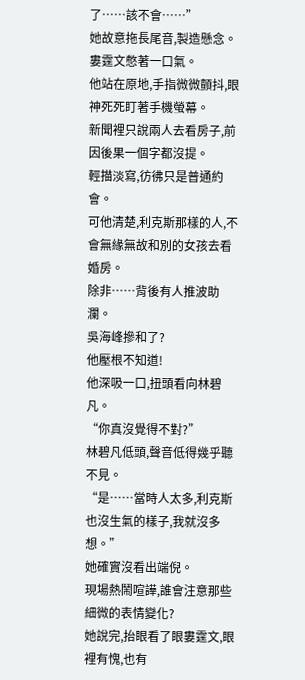了……該不會……”
她故意拖長尾音,製造懸念。
婁霆文憋著一口氣。
他站在原地,手指微微顫抖,眼神死死盯著手機螢幕。
新聞裡只說兩人去看房子,前因後果一個字都沒提。
輕描淡寫,彷彿只是普通約會。
可他清楚,利克斯那樣的人,不會無緣無故和別的女孩去看婚房。
除非……背後有人推波助瀾。
吳海峰摻和了?
他壓根不知道!
他深吸一口,扭頭看向林碧凡。
“你真沒覺得不對?”
林碧凡低頭,聲音低得幾乎聽不見。
“是……當時人太多,利克斯也沒生氣的樣子,我就沒多想。”
她確實沒看出端倪。
現場熱鬧喧譁,誰會注意那些細微的表情變化?
她說完,抬眼看了眼婁霆文,眼裡有愧,也有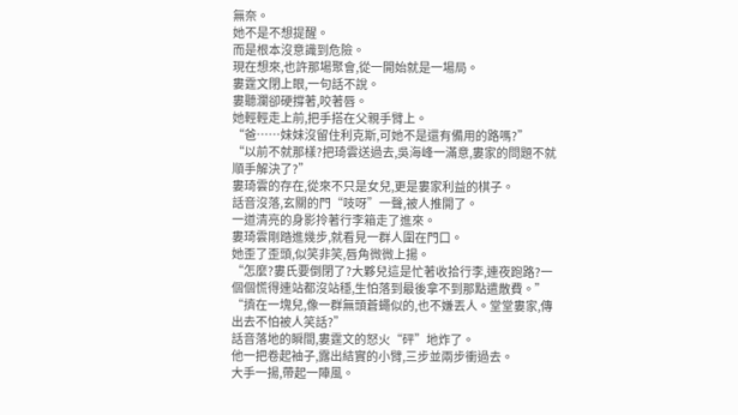無奈。
她不是不想提醒。
而是根本沒意識到危險。
現在想來,也許那場聚會,從一開始就是一場局。
婁霆文閉上眼,一句話不說。
婁聽瀾卻硬撐著,咬著唇。
她輕輕走上前,把手搭在父親手臂上。
“爸……妹妹沒留住利克斯,可她不是還有備用的路嗎?”
“以前不就那樣?把琦雲送過去,吳海峰一滿意,婁家的問題不就順手解決了?”
婁琦雲的存在,從來不只是女兒,更是婁家利益的棋子。
話音沒落,玄關的門“吱呀”一聲,被人推開了。
一道清亮的身影拎著行李箱走了進來。
婁琦雲剛踏進幾步,就看見一群人圍在門口。
她歪了歪頭,似笑非笑,唇角微微上揚。
“怎麼?婁氏要倒閉了?大夥兒這是忙著收拾行李,連夜跑路?一個個慌得連站都沒站穩,生怕落到最後拿不到那點遣散費。”
“擠在一塊兒,像一群無頭蒼蠅似的,也不嫌丟人。堂堂婁家,傳出去不怕被人笑話?”
話音落地的瞬間,婁霆文的怒火“砰”地炸了。
他一把卷起袖子,露出結實的小臂,三步並兩步衝過去。
大手一揚,帶起一陣風。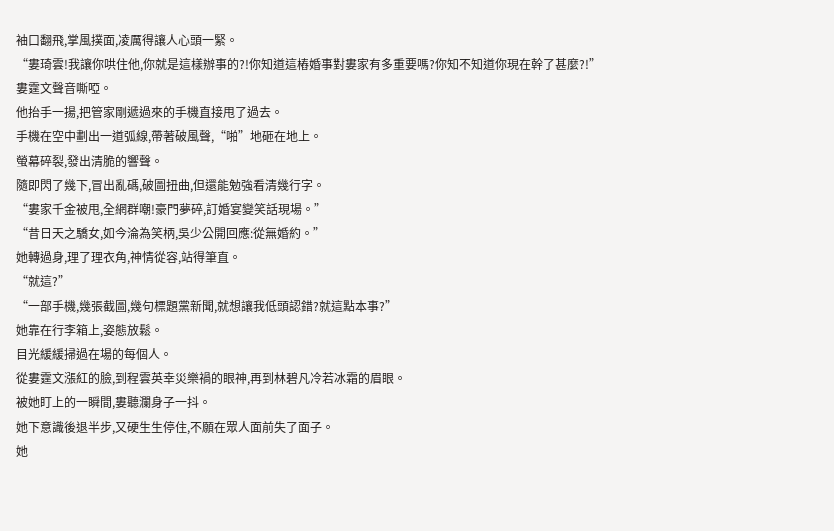袖口翻飛,掌風撲面,凌厲得讓人心頭一緊。
“婁琦雲!我讓你哄住他,你就是這樣辦事的?!你知道這樁婚事對婁家有多重要嗎?你知不知道你現在幹了甚麼?!”
婁霆文聲音嘶啞。
他抬手一揚,把管家剛遞過來的手機直接甩了過去。
手機在空中劃出一道弧線,帶著破風聲,“啪”地砸在地上。
螢幕碎裂,發出清脆的響聲。
隨即閃了幾下,冒出亂碼,破圖扭曲,但還能勉強看清幾行字。
“婁家千金被甩,全網群嘲!豪門夢碎,訂婚宴變笑話現場。”
“昔日天之驕女,如今淪為笑柄,吳少公開回應:從無婚約。”
她轉過身,理了理衣角,神情從容,站得筆直。
“就這?”
“一部手機,幾張截圖,幾句標題黨新聞,就想讓我低頭認錯?就這點本事?”
她靠在行李箱上,姿態放鬆。
目光緩緩掃過在場的每個人。
從婁霆文漲紅的臉,到程雲英幸災樂禍的眼神,再到林碧凡冷若冰霜的眉眼。
被她盯上的一瞬間,婁聽瀾身子一抖。
她下意識後退半步,又硬生生停住,不願在眾人面前失了面子。
她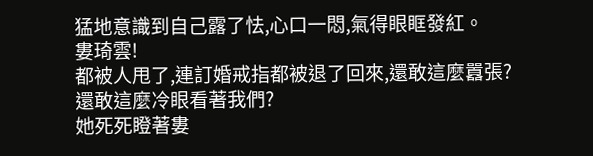猛地意識到自己露了怯,心口一悶,氣得眼眶發紅。
婁琦雲!
都被人甩了,連訂婚戒指都被退了回來,還敢這麼囂張?
還敢這麼冷眼看著我們?
她死死瞪著婁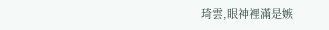琦雲,眼神裡滿是嫉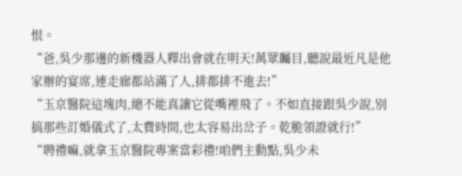恨。
“爸,吳少那邊的新機器人釋出會就在明天!萬眾矚目,聽說最近凡是他家辦的宴席,連走廊都站滿了人,排都排不進去!”
“玉京醫院這塊肉,總不能真讓它從嘴裡飛了。不如直接跟吳少說,別搞那些訂婚儀式了,太費時間,也太容易出岔子。乾脆領證就行!”
“聘禮嘛,就拿玉京醫院專案當彩禮!咱們主動點,吳少未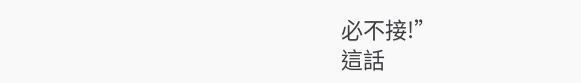必不接!”
這話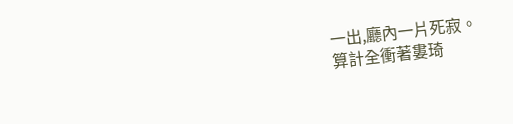一出,廳內一片死寂。
算計全衝著婁琦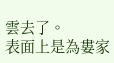雲去了。
表面上是為婁家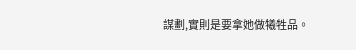謀劃,實則是要拿她做犧牲品。